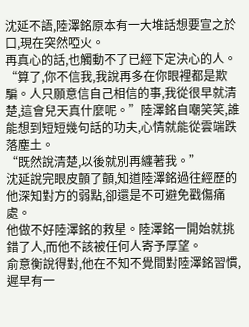沈延不語,陸澤銘原本有一大堆話想要宣之於口,現在突然啞火。
再真心的話,也觸動不了已經下定決心的人。
“算了,你不信我,我說再多在你眼裡都是欺騙。人只願意信自己相信的事,我從很早就清楚,這會兒天真什麼呢。”陸澤銘自嘲笑笑,誰能想到短短幾句話的功夫,心情就能從雲端跌落塵土。
“既然說清楚,以後就別再纏著我。”
沈延說完眼皮顫了顫,知道陸澤銘過往經歷的他深知對方的弱點,卻還是不可避免戳傷痛處。
他做不好陸澤銘的救星。陸澤銘一開始就挑錯了人,而他不該被任何人寄予厚望。
俞意衡說得對,他在不知不覺間對陸澤銘習慣,遲早有一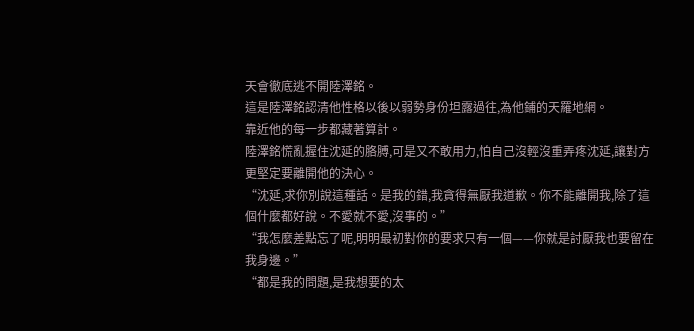天會徹底逃不開陸澤銘。
這是陸澤銘認清他性格以後以弱勢身份坦露過往,為他鋪的天羅地網。
靠近他的每一步都藏著算計。
陸澤銘慌亂握住沈延的胳膊,可是又不敢用力,怕自己沒輕沒重弄疼沈延,讓對方更堅定要離開他的決心。
“沈延,求你別說這種話。是我的錯,我貪得無厭我道歉。你不能離開我,除了這個什麼都好說。不愛就不愛,沒事的。”
“我怎麼差點忘了呢,明明最初對你的要求只有一個——你就是討厭我也要留在我身邊。”
“都是我的問題,是我想要的太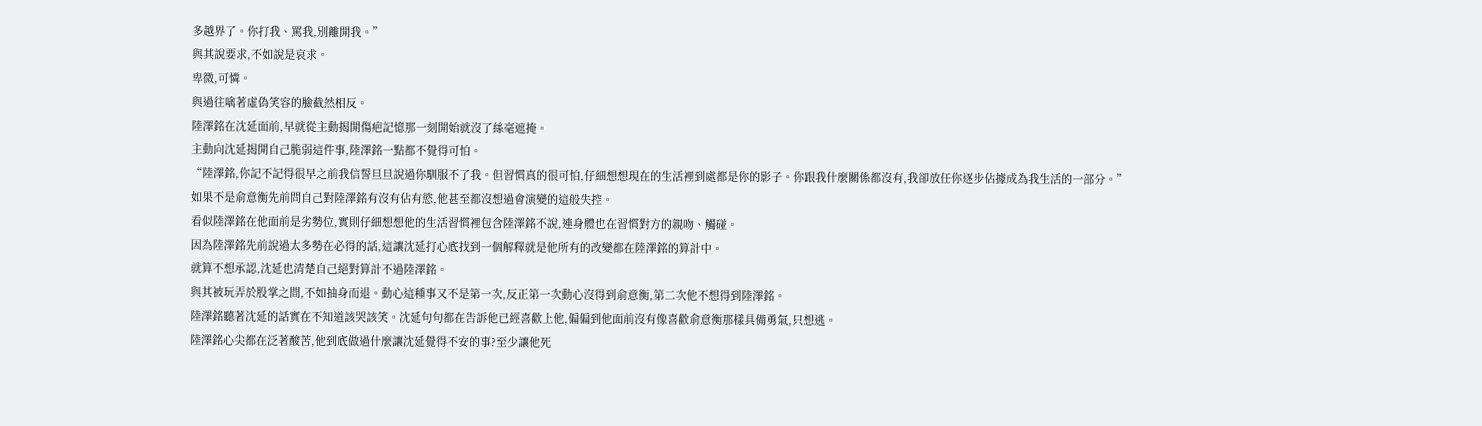多越界了。你打我、罵我,別離開我。”
與其說要求,不如說是哀求。
卑微,可憐。
與過往噙著虛偽笑容的臉截然相反。
陸澤銘在沈延面前,早就從主動揭開傷疤記憶那一刻開始就沒了絲毫遮掩。
主動向沈延揭開自己脆弱這件事,陸澤銘一點都不覺得可怕。
“陸澤銘,你記不記得很早之前我信誓旦旦說過你馴服不了我。但習慣真的很可怕,仔細想想現在的生活裡到處都是你的影子。你跟我什麼關係都沒有,我卻放任你逐步佔據成為我生活的一部分。”
如果不是俞意衡先前問自己對陸澤銘有沒有佔有慾,他甚至都沒想過會演變的這般失控。
看似陸澤銘在他面前是劣勢位,實則仔細想想他的生活習慣裡包含陸澤銘不說,連身體也在習慣對方的親吻、觸碰。
因為陸澤銘先前說過太多勢在必得的話,這讓沈延打心底找到一個解釋就是他所有的改變都在陸澤銘的算計中。
就算不想承認,沈延也清楚自己絕對算計不過陸澤銘。
與其被玩弄於股掌之間,不如抽身而退。動心這種事又不是第一次,反正第一次動心沒得到俞意衡,第二次他不想得到陸澤銘。
陸澤銘聽著沈延的話實在不知道該哭該笑。沈延句句都在告訴他已經喜歡上他,偏偏到他面前沒有像喜歡俞意衡那樣具備勇氣,只想逃。
陸澤銘心尖都在泛著酸苦,他到底做過什麼讓沈延覺得不安的事?至少讓他死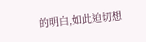的明白,如此迫切想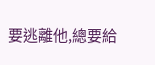要逃離他,總要給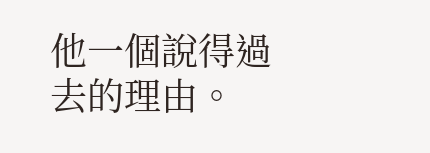他一個說得過去的理由。